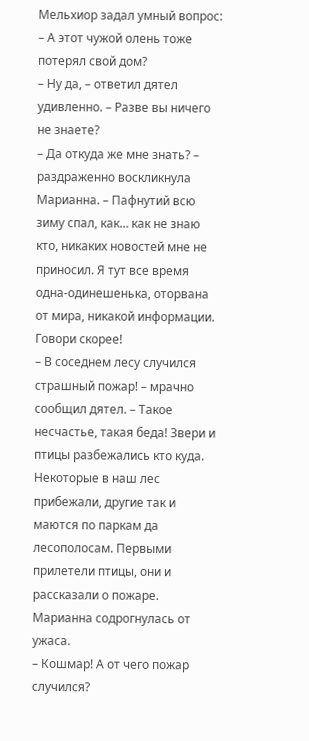Мельхиор задал умный вопрос:
– А этот чужой олень тоже потерял свой дом?
– Ну да, – ответил дятел удивленно. – Разве вы ничего не знаете?
– Да откуда же мне знать? – раздраженно воскликнула Марианна. – Пафнутий всю зиму спал, как… как не знаю кто, никаких новостей мне не приносил. Я тут все время одна-одинешенька, оторвана от мира, никакой информации. Говори скорее!
– В соседнем лесу случился страшный пожар! – мрачно сообщил дятел. – Такое несчастье, такая беда! Звери и птицы разбежались кто куда. Некоторые в наш лес прибежали, другие так и маются по паркам да лесополосам. Первыми прилетели птицы, они и рассказали о пожаре.
Марианна содрогнулась от ужаса.
– Кошмар! А от чего пожар случился?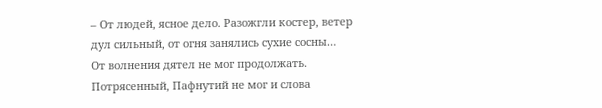– От людей, ясное дело. Разожгли костер, ветер дул сильный, от огня занялись сухие сосны…
От волнения дятел не мог продолжать. Потрясенный, Пафнутий не мог и слова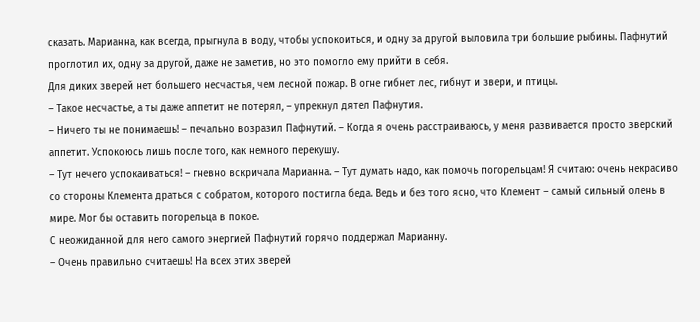сказать. Марианна, как всегда, прыгнула в воду, чтобы успокоиться, и одну за другой выловила три большие рыбины. Пафнутий проглотил их, одну за другой, даже не заметив, но это помогло ему прийти в себя.
Для диких зверей нет большего несчастья, чем лесной пожар. В огне гибнет лес, гибнут и звери, и птицы.
– Такое несчастье, а ты даже аппетит не потерял, – упрекнул дятел Пафнутия.
– Ничего ты не понимаешь! – печально возразил Пафнутий. – Когда я очень расстраиваюсь, у меня развивается просто зверский аппетит. Успокоюсь лишь после того, как немного перекушу.
– Тут нечего успокаиваться! – гневно вскричала Марианна. – Тут думать надо, как помочь погорельцам! Я считаю: очень некрасиво со стороны Клемента драться с собратом, которого постигла беда. Ведь и без того ясно, что Клемент – самый сильный олень в мире. Мог бы оставить погорельца в покое.
С неожиданной для него самого энергией Пафнутий горячо поддержал Марианну.
– Очень правильно считаешь! На всех этих зверей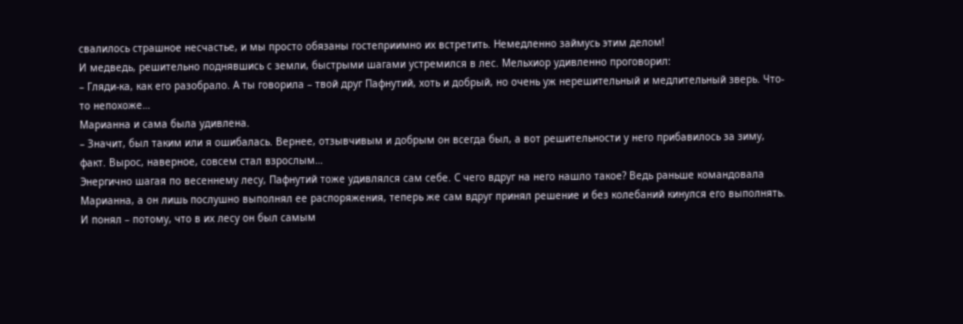свалилось страшное несчастье, и мы просто обязаны гостеприимно их встретить. Немедленно займусь этим делом!
И медведь, решительно поднявшись с земли, быстрыми шагами устремился в лес. Мельхиор удивленно проговорил:
– Гляди-ка, как его разобрало. А ты говорила – твой друг Пафнутий, хоть и добрый, но очень уж нерешительный и медлительный зверь. Что-то непохоже…
Марианна и сама была удивлена.
– Значит, был таким или я ошибалась. Вернее, отзывчивым и добрым он всегда был, а вот решительности у него прибавилось за зиму, факт. Вырос, наверное, совсем стал взрослым…
Энергично шагая по весеннему лесу, Пафнутий тоже удивлялся сам себе. С чего вдруг на него нашло такое? Ведь раньше командовала Марианна, а он лишь послушно выполнял ее распоряжения, теперь же сам вдруг принял решение и без колебаний кинулся его выполнять. И понял – потому, что в их лесу он был самым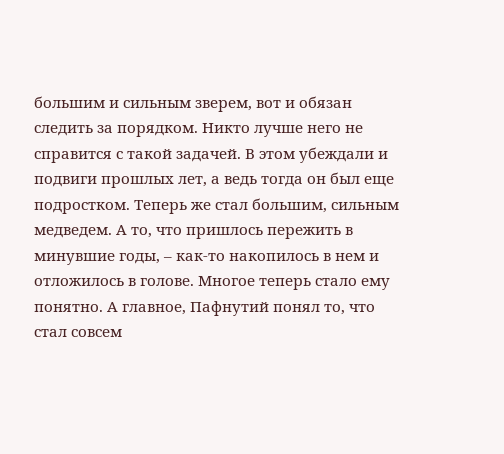большим и сильным зверем, вот и обязан следить за порядком. Никто лучше него не справится с такой задачей. В этом убеждали и подвиги прошлых лет, а ведь тогда он был еще подростком. Теперь же стал большим, сильным медведем. А то, что пришлось пережить в минувшие годы, – как-то накопилось в нем и отложилось в голове. Многое теперь стало ему понятно. А главное, Пафнутий понял то, что стал совсем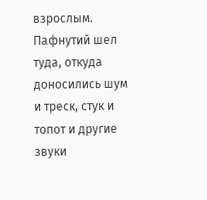взрослым.
Пафнутий шел туда, откуда доносились шум и треск, стук и топот и другие звуки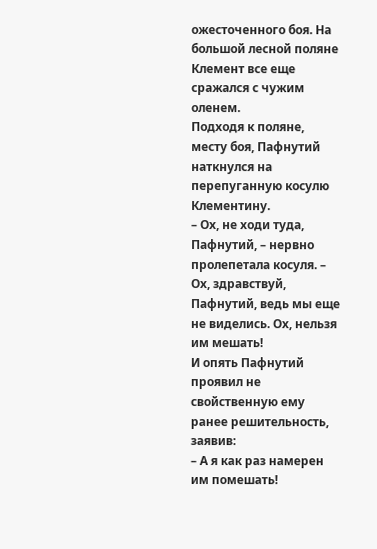ожесточенного боя. На большой лесной поляне Клемент все еще сражался с чужим оленем.
Подходя к поляне, месту боя, Пафнутий наткнулся на перепуганную косулю Клементину.
– Ох, не ходи туда, Пафнутий, – нервно пролепетала косуля. – Ох, здравствуй, Пафнутий, ведь мы еще не виделись. Ох, нельзя им мешать!
И опять Пафнутий проявил не свойственную ему ранее решительность, заявив:
– А я как раз намерен им помешать!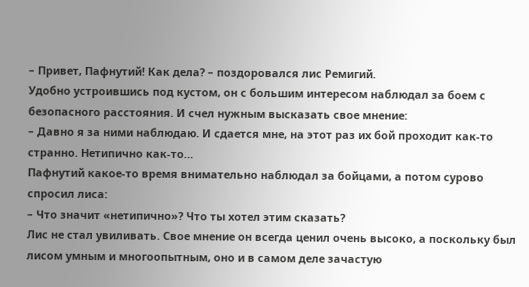– Привет, Пафнутий! Как дела? – поздоровался лис Ремигий.
Удобно устроившись под кустом, он с большим интересом наблюдал за боем с безопасного расстояния. И счел нужным высказать свое мнение:
– Давно я за ними наблюдаю. И сдается мне, на этот раз их бой проходит как-то странно. Нетипично как-то…
Пафнутий какое-то время внимательно наблюдал за бойцами, а потом сурово спросил лиса:
– Что значит «нетипично»? Что ты хотел этим сказать?
Лис не стал увиливать. Свое мнение он всегда ценил очень высоко, а поскольку был лисом умным и многоопытным, оно и в самом деле зачастую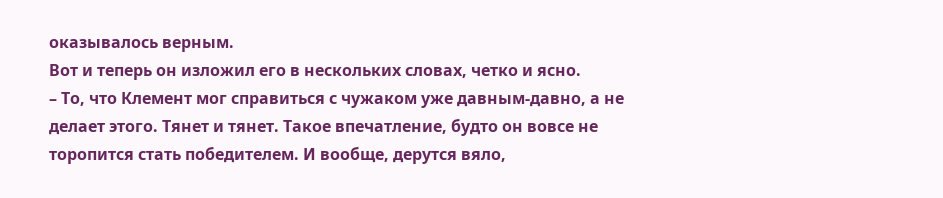оказывалось верным.
Вот и теперь он изложил его в нескольких словах, четко и ясно.
– То, что Клемент мог справиться с чужаком уже давным-давно, а не делает этого. Тянет и тянет. Такое впечатление, будто он вовсе не торопится стать победителем. И вообще, дерутся вяло,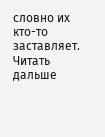словно их кто-то заставляет.
Читать дальше